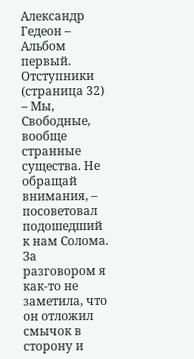Александр Гедеон – Альбом первый. Отступники (страница 32)
– Мы, Свободные, вообще странные существа. Не обращай внимания, – посоветовал подошедший к нам Солома. За разговором я как-то не заметила, что он отложил смычок в сторону и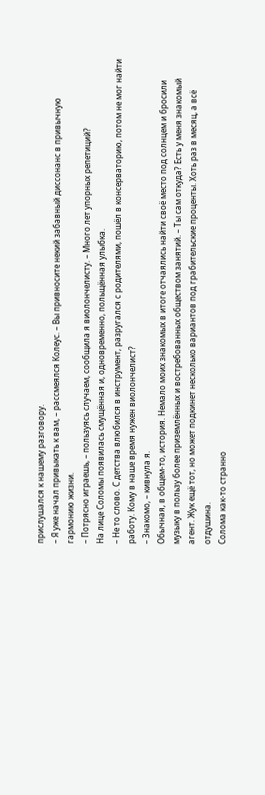прислушался к нашему разговору.
– Я уже начал привыкать к вам, – рассмеялся Колеус. – Вы привносите некий забавный диссонанс в привычную гармонию жизни.
– Потрясно играешь, – пользуясь случаем, сообщила я виолончелисту. – Много лет упорных репетиций?
На лице Соломы появилась смущённая и, одновременно, польщённая улыбка.
– Не то слово. С детства влюбился в инструмент, разругался с родителями, пошёл в консерваторию, потом не мог найти работу. Кому в наше время нужен виолончелист?
– Знакомо, – кивнула я.
Обычная, в общем-то, история. Немало моих знакомых в итоге отчаялись найти своё место под солнцем и бросили музыку в пользу более приземлённых и востребованных обществом занятий. – Ты сам откуда? Есть у меня знакомый агент. Жук ещё тот, но может подкинет несколько вариантов под грабительские проценты. Хоть раз в месяц, а всё отдушина.
Солома как-то странно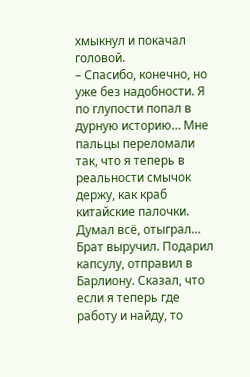хмыкнул и покачал головой.
– Спасибо, конечно, но уже без надобности. Я по глупости попал в дурную историю… Мне пальцы переломали так, что я теперь в реальности смычок держу, как краб китайские палочки. Думал всё, отыграл… Брат выручил. Подарил капсулу, отправил в Барлиону. Сказал, что если я теперь где работу и найду, то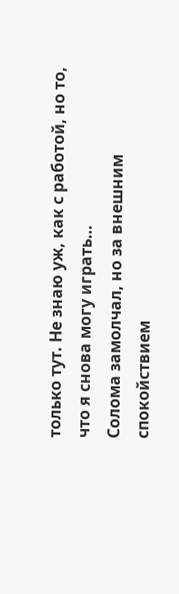только тут. Не знаю уж, как с работой, но то, что я снова могу играть…
Солома замолчал, но за внешним спокойствием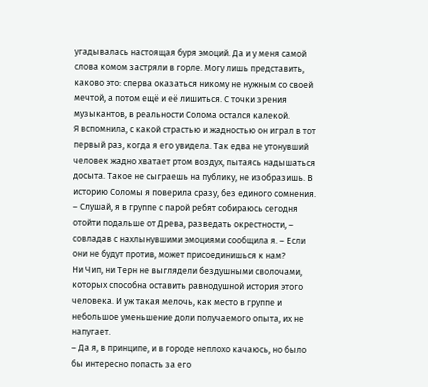угадывалась настоящая буря эмоций. Да и у меня самой слова комом застряли в горле. Могу лишь представить, каково это: сперва оказаться никому не нужным со своей мечтой, а потом ещё и её лишиться. С точки зрения музыкантов, в реальности Солома остался калекой.
Я вспомнила, с какой страстью и жадностью он играл в тот первый раз, когда я его увидела. Так едва не утонувший человек жадно хватает ртом воздух, пытаясь надышаться досыта. Такое не сыграешь на публику, не изобразишь. В историю Соломы я поверила сразу, без единого сомнения.
– Слушай, я в группе с парой ребят собираюсь сегодня отойти подальше от Древа, разведать окрестности, – совладав с нахлынувшими эмоциями сообщила я. – Если они не будут против, может присоединишься к нам?
Ни Чип, ни Терн не выглядели бездушными сволочами, которых способна оставить равнодушной история этого человека. И уж такая мелочь, как место в группе и небольшое уменьшение доли получаемого опыта, их не напугает.
– Да я, в принципе, и в городе неплохо качаюсь, но было бы интересно попасть за его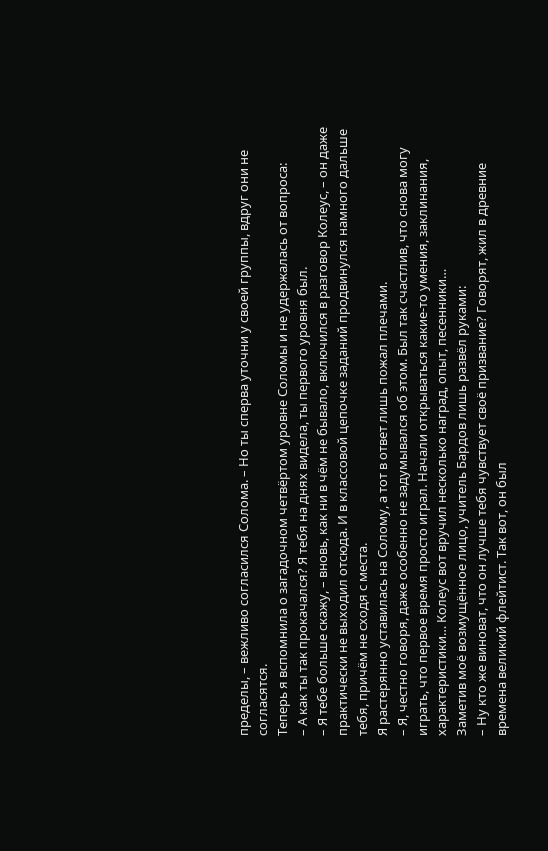пределы, – вежливо согласился Солома. – Но ты сперва уточни у своей группы, вдруг они не согласятся.
Теперь я вспомнила о загадочном четвёртом уровне Соломы и не удержалась от вопроса:
– А как ты так прокачался? Я тебя на днях видела, ты первого уровня был.
– Я тебе больше скажу, – вновь, как ни в чём не бывало, включился в разговор Колеус, – он даже практически не выходил отсюда. И в классовой цепочке заданий продвинулся намного дальше тебя, причём не сходя с места.
Я растерянно уставилась на Солому, а тот в ответ лишь пожал плечами.
– Я, честно говоря, даже особенно не задумывался об этом. Был так счастлив, что снова могу играть, что первое время просто играл. Начали открываться какие-то умения, заклинания, характеристики… Колеус вот вручил несколько наград, опыт, песенники…
Заметив моё возмущённое лицо, учитель Бардов лишь развёл руками:
– Ну кто же виноват, что он лучше тебя чувствует своё призвание? Говорят, жил в древние времена великий флейтист. Так вот, он был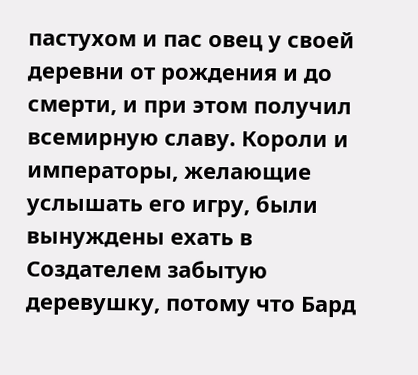пастухом и пас овец у своей деревни от рождения и до смерти, и при этом получил всемирную славу. Короли и императоры, желающие услышать его игру, были вынуждены ехать в Создателем забытую деревушку, потому что Бард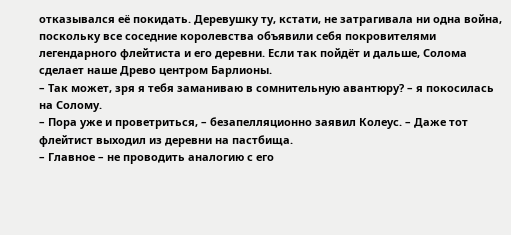отказывался её покидать. Деревушку ту, кстати, не затрагивала ни одна война, поскольку все соседние королевства объявили себя покровителями легендарного флейтиста и его деревни. Если так пойдёт и дальше, Солома сделает наше Древо центром Барлионы.
– Так может, зря я тебя заманиваю в сомнительную авантюру? – я покосилась на Солому.
– Пора уже и проветриться, – безапелляционно заявил Колеус. – Даже тот флейтист выходил из деревни на пастбища.
– Главное – не проводить аналогию с его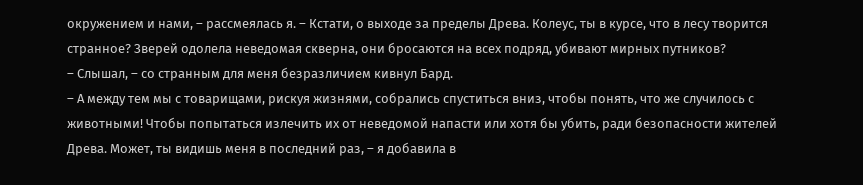окружением и нами, – рассмеялась я. – Кстати, о выходе за пределы Древа. Колеус, ты в курсе, что в лесу творится странное? Зверей одолела неведомая скверна, они бросаются на всех подряд, убивают мирных путников?
– Слышал, – со странным для меня безразличием кивнул Бард.
– А между тем мы с товарищами, рискуя жизнями, собрались спуститься вниз, чтобы понять, что же случилось с животными! Чтобы попытаться излечить их от неведомой напасти или хотя бы убить, ради безопасности жителей Древа. Может, ты видишь меня в последний раз, – я добавила в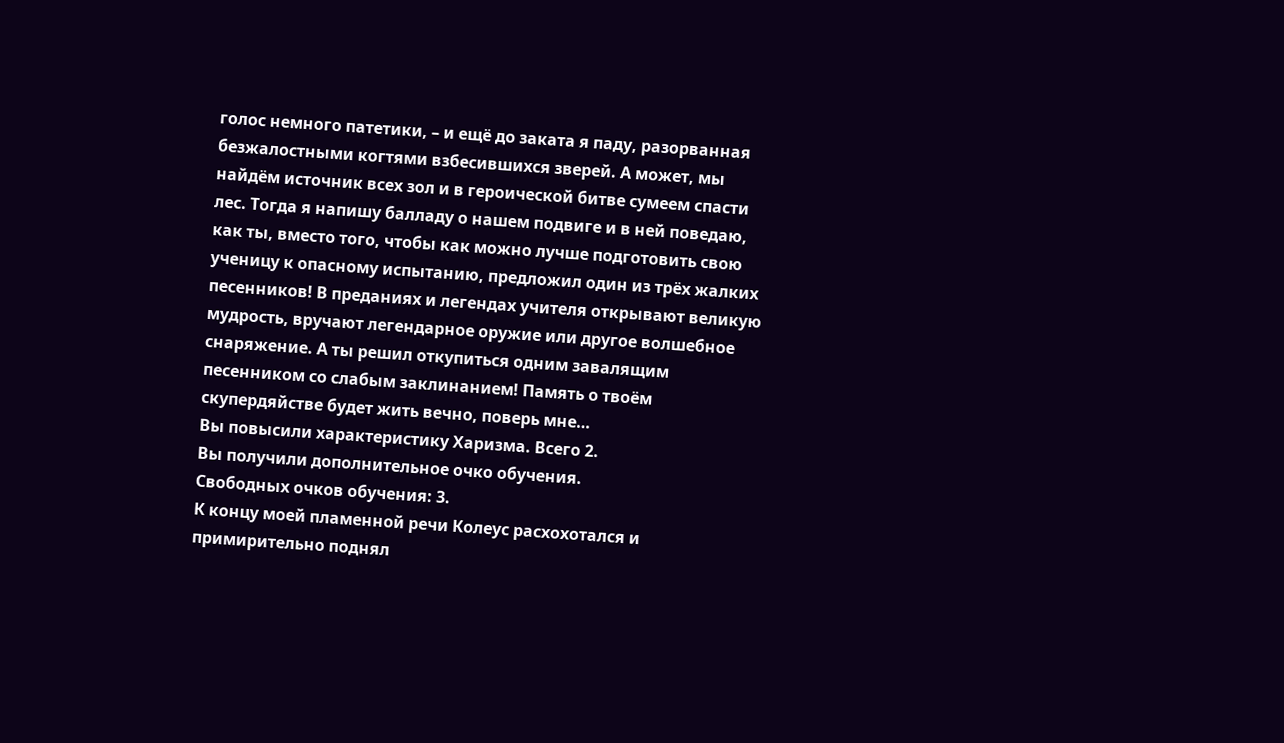голос немного патетики, – и ещё до заката я паду, разорванная безжалостными когтями взбесившихся зверей. А может, мы найдём источник всех зол и в героической битве сумеем спасти лес. Тогда я напишу балладу о нашем подвиге и в ней поведаю, как ты, вместо того, чтобы как можно лучше подготовить свою ученицу к опасному испытанию, предложил один из трёх жалких песенников! В преданиях и легендах учителя открывают великую мудрость, вручают легендарное оружие или другое волшебное снаряжение. А ты решил откупиться одним завалящим песенником со слабым заклинанием! Память о твоём скупердяйстве будет жить вечно, поверь мне…
Вы повысили характеристику Харизма. Всего 2.
Вы получили дополнительное очко обучения.
Свободных очков обучения: 3.
К концу моей пламенной речи Колеус расхохотался и примирительно поднял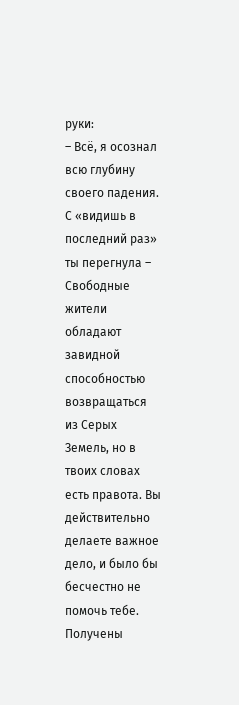руки:
– Всё, я осознал всю глубину своего падения. С «видишь в последний раз» ты перегнула – Свободные жители обладают завидной способностью возвращаться из Серых Земель, но в твоих словах есть правота. Вы действительно делаете важное дело, и было бы бесчестно не помочь тебе.
Получены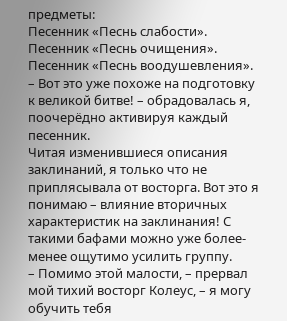предметы:
Песенник «Песнь слабости».
Песенник «Песнь очищения».
Песенник «Песнь воодушевления».
– Вот это уже похоже на подготовку к великой битве! – обрадовалась я, поочерёдно активируя каждый песенник.
Читая изменившиеся описания заклинаний, я только что не приплясывала от восторга. Вот это я понимаю – влияние вторичных характеристик на заклинания! С такими бафами можно уже более-менее ощутимо усилить группу.
– Помимо этой малости, – прервал мой тихий восторг Колеус, – я могу обучить тебя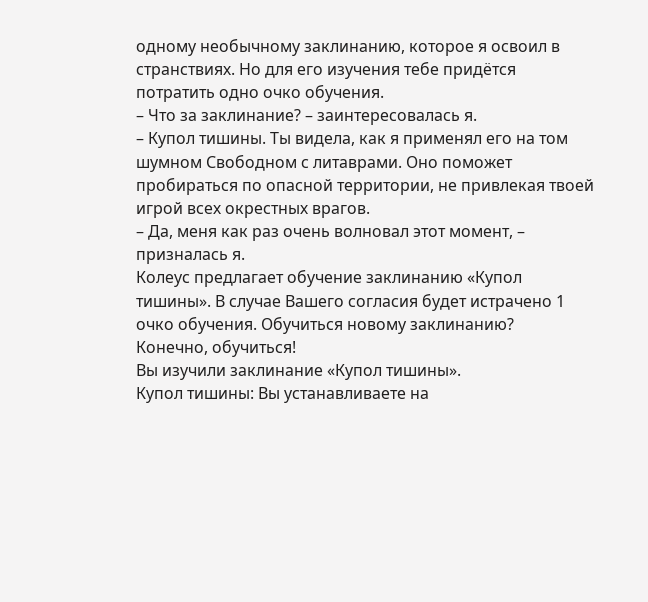одному необычному заклинанию, которое я освоил в странствиях. Но для его изучения тебе придётся потратить одно очко обучения.
– Что за заклинание? – заинтересовалась я.
– Купол тишины. Ты видела, как я применял его на том шумном Свободном с литаврами. Оно поможет пробираться по опасной территории, не привлекая твоей игрой всех окрестных врагов.
– Да, меня как раз очень волновал этот момент, – призналась я.
Колеус предлагает обучение заклинанию «Купол тишины». В случае Вашего согласия будет истрачено 1 очко обучения. Обучиться новому заклинанию?
Конечно, обучиться!
Вы изучили заклинание «Купол тишины».
Купол тишины: Вы устанавливаете на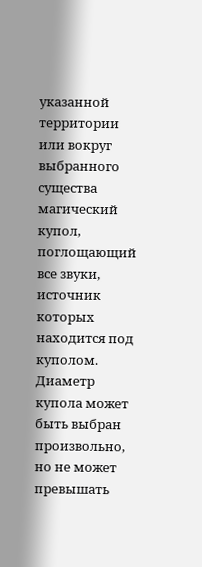указанной территории или вокруг выбранного существа магический купол, поглощающий все звуки, источник которых находится под куполом. Диаметр купола может быть выбран произвольно, но не может превышать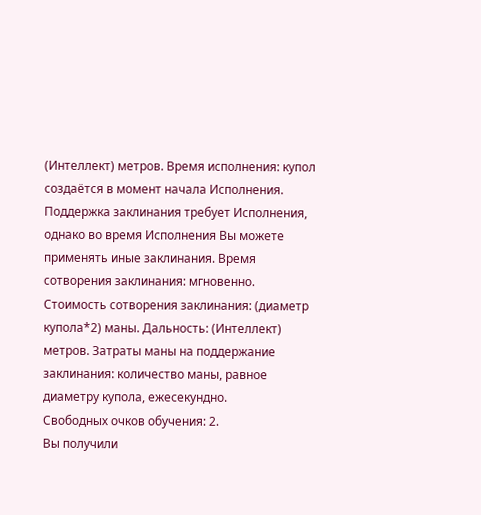(Интеллект) метров. Время исполнения: купол создаётся в момент начала Исполнения. Поддержка заклинания требует Исполнения, однако во время Исполнения Вы можете применять иные заклинания. Время сотворения заклинания: мгновенно. Стоимость сотворения заклинания: (диаметр купола*2) маны. Дальность: (Интеллект) метров. Затраты маны на поддержание заклинания: количество маны, равное диаметру купола, ежесекундно.
Свободных очков обучения: 2.
Вы получили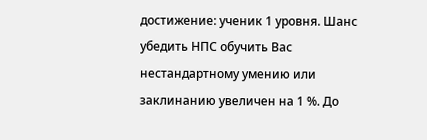достижение: ученик 1 уровня. Шанс убедить НПС обучить Вас нестандартному умению или заклинанию увеличен на 1 %. До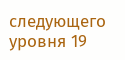следующего уровня 19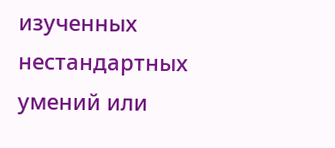изученных нестандартных умений или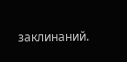заклинаний.